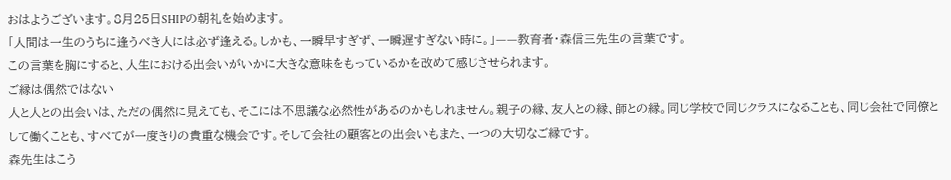おはようございます。8月25日SHIPの朝礼を始めます。
「人間は一生のうちに逢うべき人には必ず逢える。しかも、一瞬早すぎず、一瞬遅すぎない時に。」——教育者・森信三先生の言葉です。
この言葉を胸にすると、人生における出会いがいかに大きな意味をもっているかを改めて感じさせられます。
ご縁は偶然ではない
人と人との出会いは、ただの偶然に見えても、そこには不思議な必然性があるのかもしれません。親子の縁、友人との縁、師との縁。同じ学校で同じクラスになることも、同じ会社で同僚として働くことも、すべてが一度きりの貴重な機会です。そして会社の顧客との出会いもまた、一つの大切なご縁です。
森先生はこう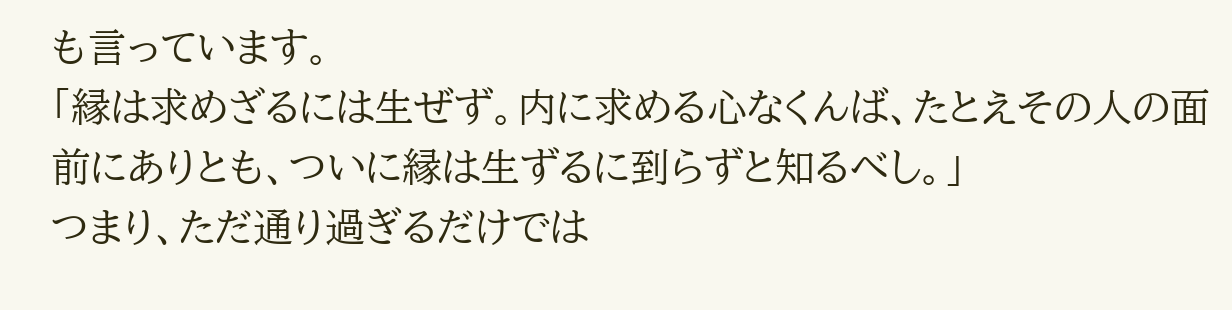も言っています。
「縁は求めざるには生ぜず。内に求める心なくんば、たとえその人の面前にありとも、ついに縁は生ずるに到らずと知るべし。」
つまり、ただ通り過ぎるだけでは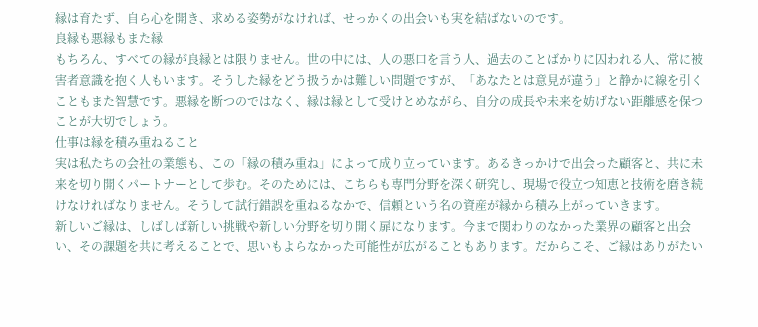縁は育たず、自ら心を開き、求める姿勢がなければ、せっかくの出会いも実を結ばないのです。
良縁も悪縁もまた縁
もちろん、すべての縁が良縁とは限りません。世の中には、人の悪口を言う人、過去のことばかりに囚われる人、常に被害者意識を抱く人もいます。そうした縁をどう扱うかは難しい問題ですが、「あなたとは意見が違う」と静かに線を引くこともまた智慧です。悪縁を断つのではなく、縁は縁として受けとめながら、自分の成長や未来を妨げない距離感を保つことが大切でしょう。
仕事は縁を積み重ねること
実は私たちの会社の業態も、この「縁の積み重ね」によって成り立っています。あるきっかけで出会った顧客と、共に未来を切り開くパートナーとして歩む。そのためには、こちらも専門分野を深く研究し、現場で役立つ知恵と技術を磨き続けなければなりません。そうして試行錯誤を重ねるなかで、信頼という名の資産が縁から積み上がっていきます。
新しいご縁は、しばしば新しい挑戦や新しい分野を切り開く扉になります。今まで関わりのなかった業界の顧客と出会い、その課題を共に考えることで、思いもよらなかった可能性が広がることもあります。だからこそ、ご縁はありがたい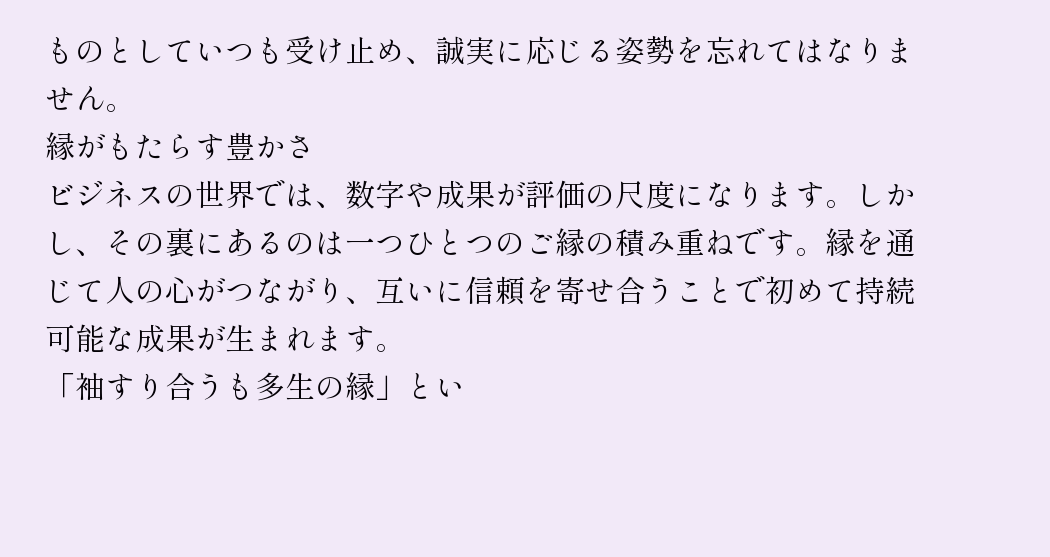ものとしていつも受け止め、誠実に応じる姿勢を忘れてはなりません。
縁がもたらす豊かさ
ビジネスの世界では、数字や成果が評価の尺度になります。しかし、その裏にあるのは一つひとつのご縁の積み重ねです。縁を通じて人の心がつながり、互いに信頼を寄せ合うことで初めて持続可能な成果が生まれます。
「袖すり合うも多生の縁」とい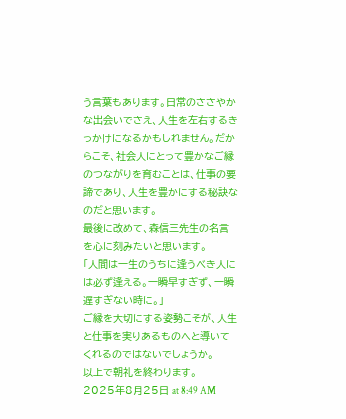う言葉もあります。日常のささやかな出会いでさえ、人生を左右するきっかけになるかもしれません。だからこそ、社会人にとって豊かなご縁のつながりを育むことは、仕事の要諦であり、人生を豊かにする秘訣なのだと思います。
最後に改めて、森信三先生の名言を心に刻みたいと思います。
「人間は一生のうちに逢うべき人には必ず逢える。一瞬早すぎず、一瞬遅すぎない時に。」
ご縁を大切にする姿勢こそが、人生と仕事を実りあるものへと導いてくれるのではないでしょうか。
以上で朝礼を終わります。
2025年8月25日 at 8:49 AM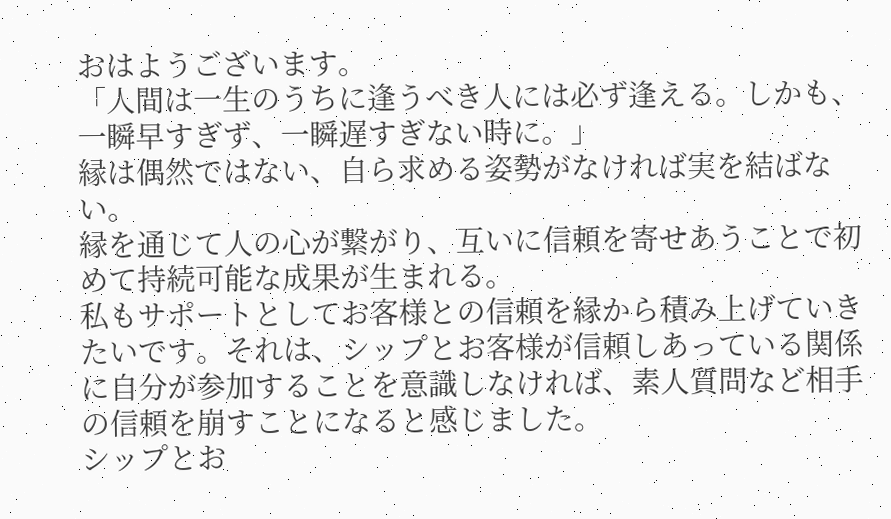おはようございます。
「人間は一生のうちに逢うべき人には必ず逢える。しかも、一瞬早すぎず、一瞬遅すぎない時に。」
縁は偶然ではない、自ら求める姿勢がなければ実を結ばない。
縁を通じて人の心が繋がり、互いに信頼を寄せあうことで初めて持続可能な成果が生まれる。
私もサポートとしてお客様との信頼を縁から積み上げていきたいです。それは、シップとお客様が信頼しあっている関係に自分が参加することを意識しなければ、素人質問など相手の信頼を崩すことになると感じました。
シップとお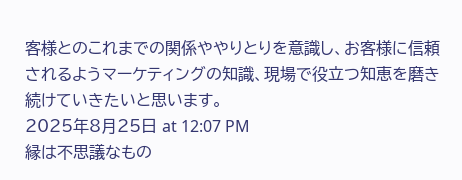客様とのこれまでの関係ややりとりを意識し、お客様に信頼されるようマーケティングの知識、現場で役立つ知恵を磨き続けていきたいと思います。
2025年8月25日 at 12:07 PM
縁は不思議なもの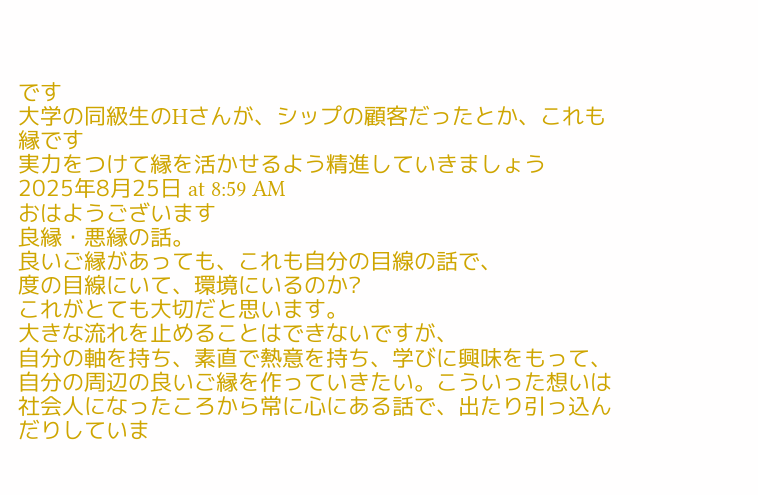です
大学の同級生のHさんが、シップの顧客だったとか、これも縁です
実力をつけて縁を活かせるよう精進していきましょう
2025年8月25日 at 8:59 AM
おはようございます
良縁・悪縁の話。
良いご縁があっても、これも自分の目線の話で、
度の目線にいて、環境にいるのか?
これがとても大切だと思います。
大きな流れを止めることはできないですが、
自分の軸を持ち、素直で熱意を持ち、学びに興味をもって、
自分の周辺の良いご縁を作っていきたい。こういった想いは社会人になったころから常に心にある話で、出たり引っ込んだりしていま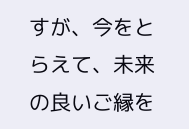すが、今をとらえて、未来の良いご縁を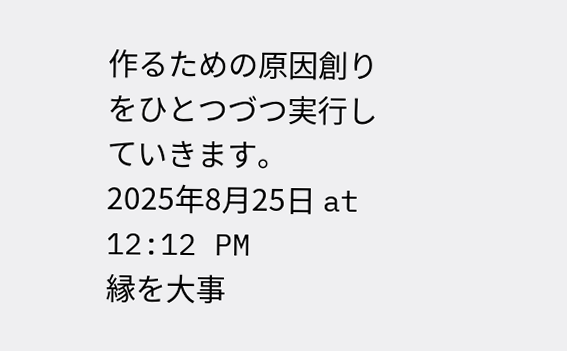作るための原因創りをひとつづつ実行していきます。
2025年8月25日 at 12:12 PM
縁を大事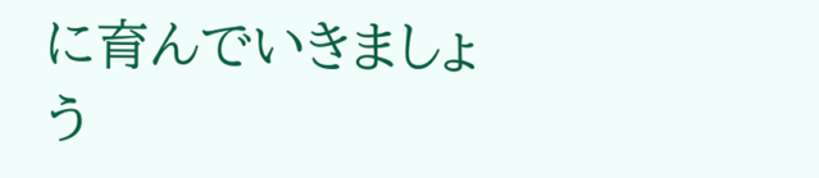に育んでいきましょう